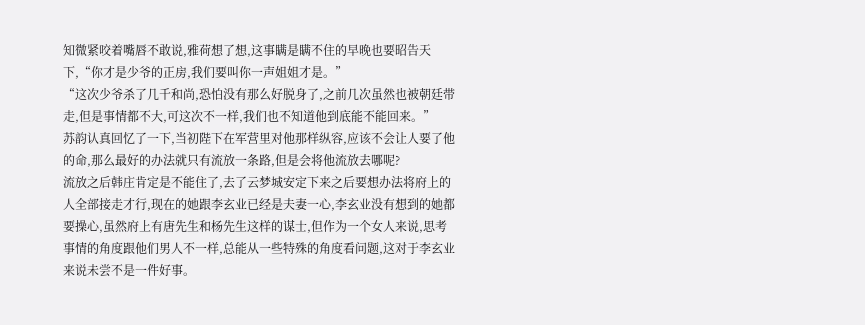知微紧咬着嘴唇不敢说,雅荷想了想,这事瞒是瞒不住的早晚也要昭告天下,“你才是少爷的正房,我们要叫你一声姐姐才是。”
“这次少爷杀了几千和尚,恐怕没有那么好脱身了,之前几次虽然也被朝廷带走,但是事情都不大,可这次不一样,我们也不知道他到底能不能回来。”
苏韵认真回忆了一下,当初陛下在军营里对他那样纵容,应该不会让人要了他的命,那么最好的办法就只有流放一条路,但是会将他流放去哪呢?
流放之后韩庄肯定是不能住了,去了云梦城安定下来之后要想办法将府上的人全部接走才行,现在的她跟李玄业已经是夫妻一心,李玄业没有想到的她都要操心,虽然府上有唐先生和杨先生这样的谋士,但作为一个女人来说,思考事情的角度跟他们男人不一样,总能从一些特殊的角度看问题,这对于李玄业来说未尝不是一件好事。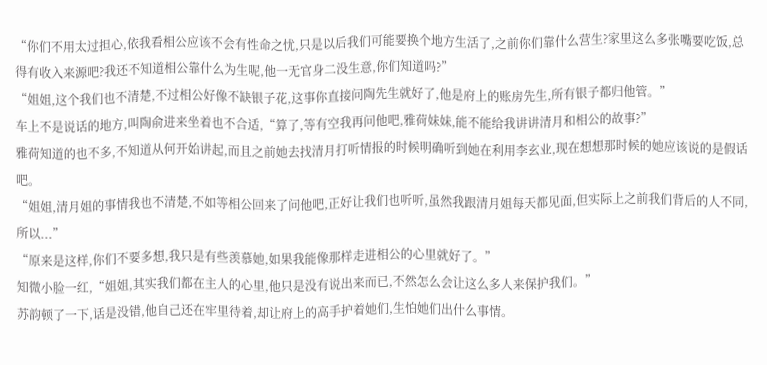“你们不用太过担心,依我看相公应该不会有性命之忧,只是以后我们可能要换个地方生活了,之前你们靠什么营生?家里这么多张嘴要吃饭,总得有收入来源吧?我还不知道相公靠什么为生呢,他一无官身二没生意,你们知道吗?”
“姐姐,这个我们也不清楚,不过相公好像不缺银子花,这事你直接问陶先生就好了,他是府上的账房先生,所有银子都归他管。”
车上不是说话的地方,叫陶俞进来坐着也不合适,“算了,等有空我再问他吧,雅荷妹妹,能不能给我讲讲清月和相公的故事?”
雅荷知道的也不多,不知道从何开始讲起,而且之前她去找清月打听情报的时候明确听到她在利用李玄业,现在想想那时候的她应该说的是假话吧。
“姐姐,清月姐的事情我也不清楚,不如等相公回来了问他吧,正好让我们也听听,虽然我跟清月姐每天都见面,但实际上之前我们背后的人不同,所以...”
“原来是这样,你们不要多想,我只是有些羡慕她,如果我能像那样走进相公的心里就好了。”
知微小脸一红,“姐姐,其实我们都在主人的心里,他只是没有说出来而已,不然怎么会让这么多人来保护我们。”
苏韵顿了一下,话是没错,他自己还在牢里待着,却让府上的高手护着她们,生怕她们出什么事情。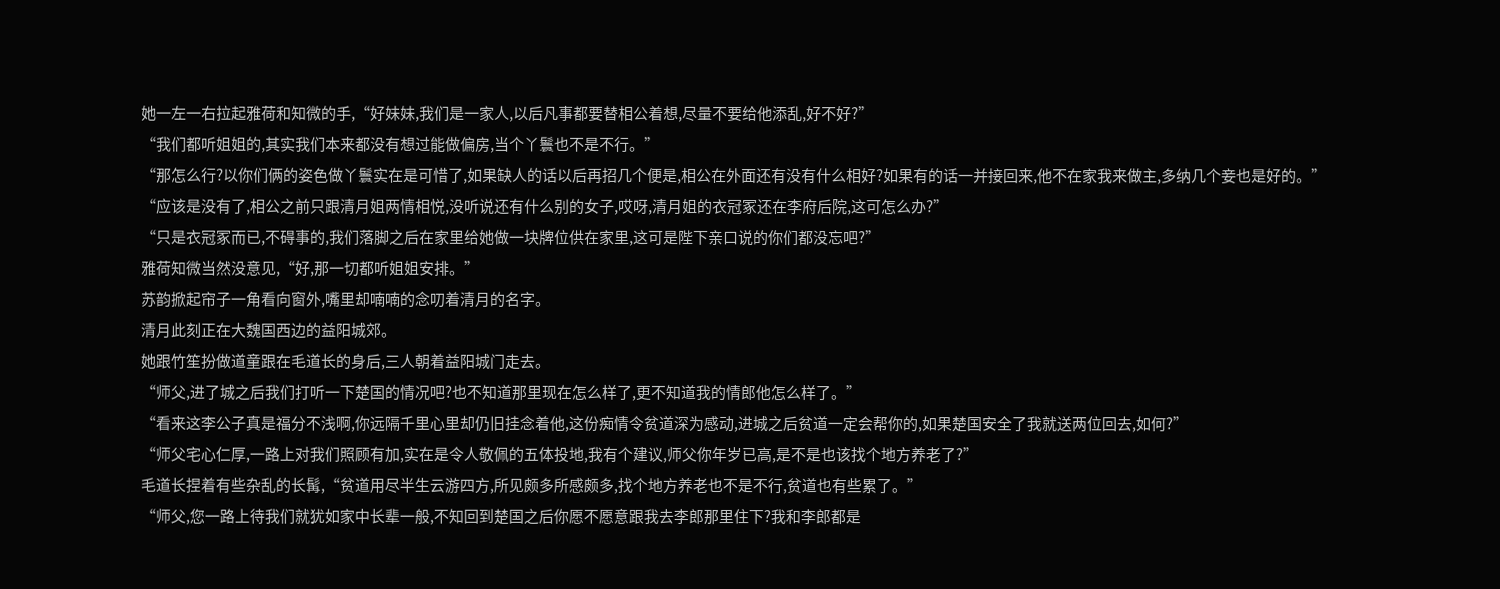她一左一右拉起雅荷和知微的手,“好妹妹,我们是一家人,以后凡事都要替相公着想,尽量不要给他添乱,好不好?”
“我们都听姐姐的,其实我们本来都没有想过能做偏房,当个丫鬟也不是不行。”
“那怎么行?以你们俩的姿色做丫鬟实在是可惜了,如果缺人的话以后再招几个便是,相公在外面还有没有什么相好?如果有的话一并接回来,他不在家我来做主,多纳几个妾也是好的。”
“应该是没有了,相公之前只跟清月姐两情相悦,没听说还有什么别的女子,哎呀,清月姐的衣冠冢还在李府后院,这可怎么办?”
“只是衣冠冢而已,不碍事的,我们落脚之后在家里给她做一块牌位供在家里,这可是陛下亲口说的你们都没忘吧?”
雅荷知微当然没意见,“好,那一切都听姐姐安排。”
苏韵掀起帘子一角看向窗外,嘴里却喃喃的念叨着清月的名字。
清月此刻正在大魏国西边的益阳城郊。
她跟竹笙扮做道童跟在毛道长的身后,三人朝着益阳城门走去。
“师父,进了城之后我们打听一下楚国的情况吧?也不知道那里现在怎么样了,更不知道我的情郎他怎么样了。”
“看来这李公子真是福分不浅啊,你远隔千里心里却仍旧挂念着他,这份痴情令贫道深为感动,进城之后贫道一定会帮你的,如果楚国安全了我就送两位回去,如何?”
“师父宅心仁厚,一路上对我们照顾有加,实在是令人敬佩的五体投地,我有个建议,师父你年岁已高,是不是也该找个地方养老了?”
毛道长捏着有些杂乱的长髯,“贫道用尽半生云游四方,所见颇多所感颇多,找个地方养老也不是不行,贫道也有些累了。”
“师父,您一路上待我们就犹如家中长辈一般,不知回到楚国之后你愿不愿意跟我去李郎那里住下?我和李郎都是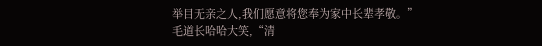举目无亲之人,我们愿意将您奉为家中长辈孝敬。”
毛道长哈哈大笑,“清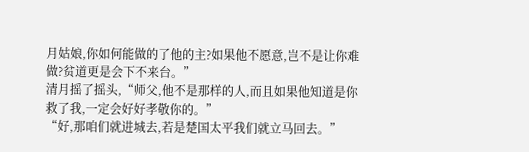月姑娘,你如何能做的了他的主?如果他不愿意,岂不是让你难做?贫道更是会下不来台。”
清月摇了摇头,“师父,他不是那样的人,而且如果他知道是你救了我,一定会好好孝敬你的。”
“好,那咱们就进城去,若是楚国太平我们就立马回去。”